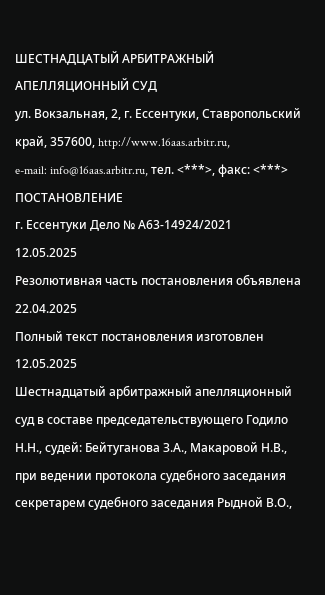ШЕСТНАДЦАТЫЙ АРБИТРАЖНЫЙ АПЕЛЛЯЦИОННЫЙ СУД
ул. Вокзальная, 2, г. Ессентуки, Ставропольский край, 357600, http://www.16aas.arbitr.ru,
e-mail: info@16aas.arbitr.ru, тел. <***>, факс: <***>
ПОСТАНОВЛЕНИЕ
г. Ессентуки Дело № А63-14924/2021
12.05.2025
Резолютивная часть постановления объявлена 22.04.2025
Полный текст постановления изготовлен 12.05.2025
Шестнадцатый арбитражный апелляционный суд в составе председательствующего Годило Н.Н., судей: Бейтуганова З.А., Макаровой Н.В., при ведении протокола судебного заседания секретарем судебного заседания Рыдной В.О.,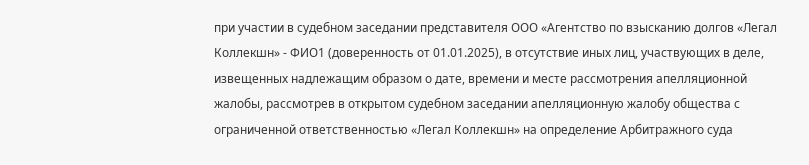при участии в судебном заседании представителя ООО «Агентство по взысканию долгов «Легал Коллекшн» - ФИО1 (доверенность от 01.01.2025), в отсутствие иных лиц, участвующих в деле, извещенных надлежащим образом о дате, времени и месте рассмотрения апелляционной жалобы, рассмотрев в открытом судебном заседании апелляционную жалобу общества с ограниченной ответственностью «Легал Коллекшн» на определение Арбитражного суда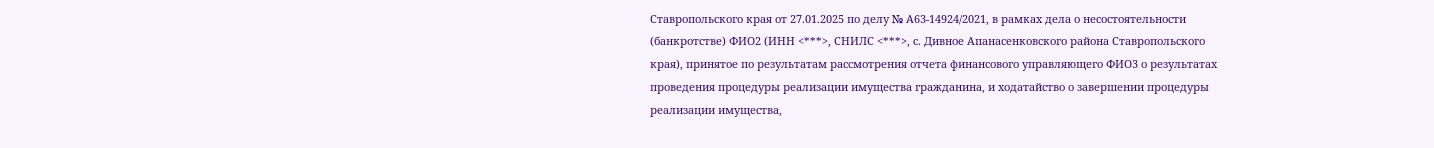Ставропольского края от 27.01.2025 по делу № А63-14924/2021, в рамках дела о несостоятельности (банкротстве) ФИО2 (ИНН <***>, СНИЛС <***>, с. Дивное Апанасенковского района Ставропольского края), принятое по результатам рассмотрения отчета финансового управляющего ФИО3 о результатах проведения процедуры реализации имущества гражданина, и ходатайство о завершении процедуры реализации имущества,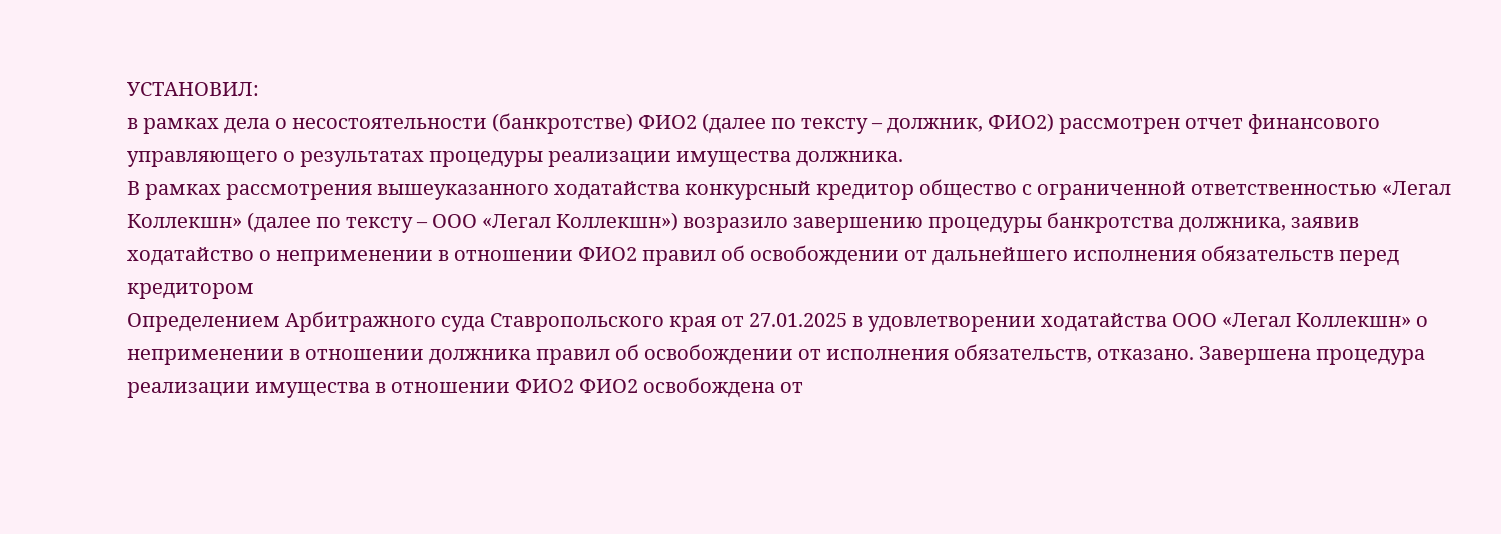УСТАНОВИЛ:
в рамках дела о несостоятельности (банкротстве) ФИО2 (далее по тексту – должник, ФИО2) рассмотрен отчет финансового управляющего о результатах процедуры реализации имущества должника.
В рамках рассмотрения вышеуказанного ходатайства конкурсный кредитор общество с ограниченной ответственностью «Легал Коллекшн» (далее по тексту – ООО «Легал Коллекшн») возразило завершению процедуры банкротства должника, заявив ходатайство о неприменении в отношении ФИО2 правил об освобождении от дальнейшего исполнения обязательств перед кредитором
Определением Арбитражного суда Ставропольского края от 27.01.2025 в удовлетворении ходатайства ООО «Легал Коллекшн» о неприменении в отношении должника правил об освобождении от исполнения обязательств, отказано. Завершена процедура реализации имущества в отношении ФИО2 ФИО2 освобождена от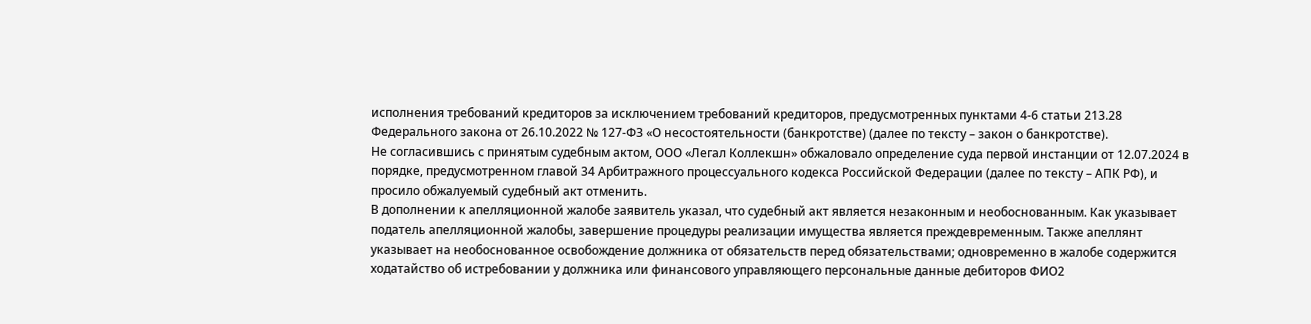исполнения требований кредиторов за исключением требований кредиторов, предусмотренных пунктами 4-6 статьи 213.28 Федерального закона от 26.10.2022 № 127-ФЗ «О несостоятельности (банкротстве) (далее по тексту – закон о банкротстве).
Не согласившись с принятым судебным актом, ООО «Легал Коллекшн» обжаловало определение суда первой инстанции от 12.07.2024 в порядке, предусмотренном главой 34 Арбитражного процессуального кодекса Российской Федерации (далее по тексту – АПК РФ), и просило обжалуемый судебный акт отменить.
В дополнении к апелляционной жалобе заявитель указал, что судебный акт является незаконным и необоснованным. Как указывает податель апелляционной жалобы, завершение процедуры реализации имущества является преждевременным. Также апеллянт указывает на необоснованное освобождение должника от обязательств перед обязательствами; одновременно в жалобе содержится ходатайство об истребовании у должника или финансового управляющего персональные данные дебиторов ФИО2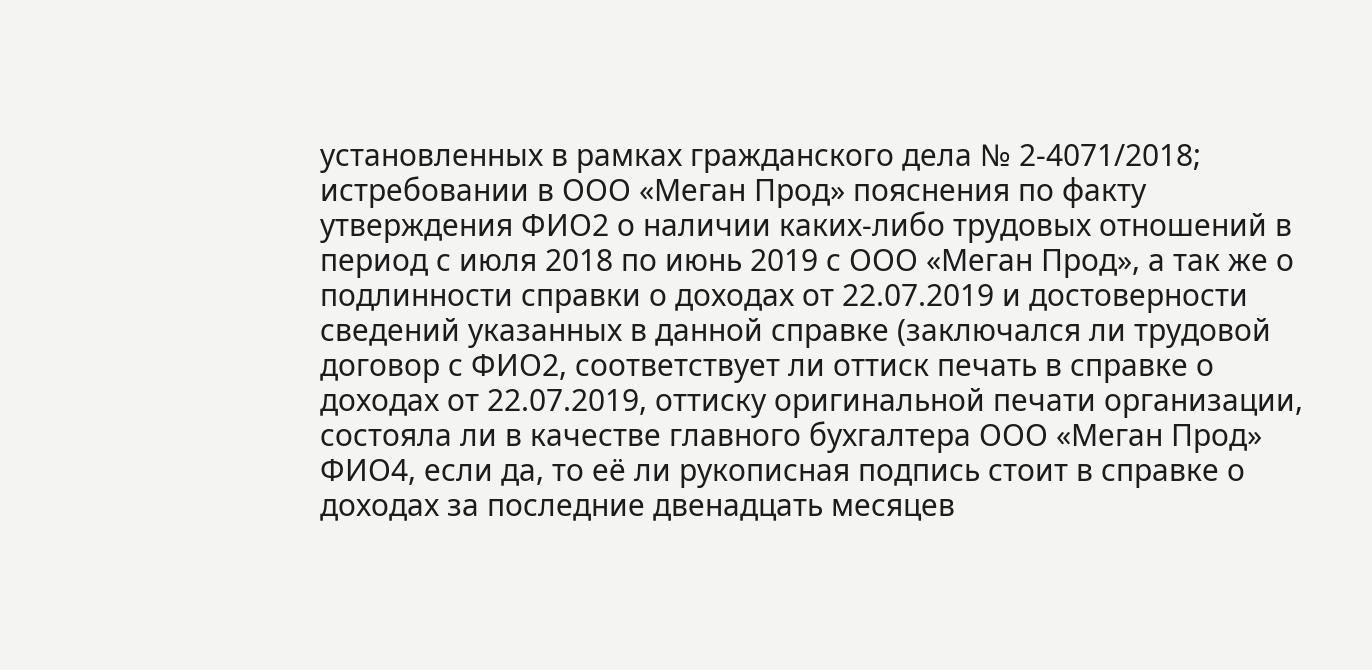установленных в рамках гражданского дела № 2-4071/2018; истребовании в ООО «Меган Прод» пояснения по факту утверждения ФИО2 о наличии каких-либо трудовых отношений в период с июля 2018 по июнь 2019 с ООО «Меган Прод», а так же о подлинности справки о доходах от 22.07.2019 и достоверности сведений указанных в данной справке (заключался ли трудовой договор с ФИО2, соответствует ли оттиск печать в справке о доходах от 22.07.2019, оттиску оригинальной печати организации, состояла ли в качестве главного бухгалтера ООО «Меган Прод» ФИО4, если да, то её ли рукописная подпись стоит в справке о доходах за последние двенадцать месяцев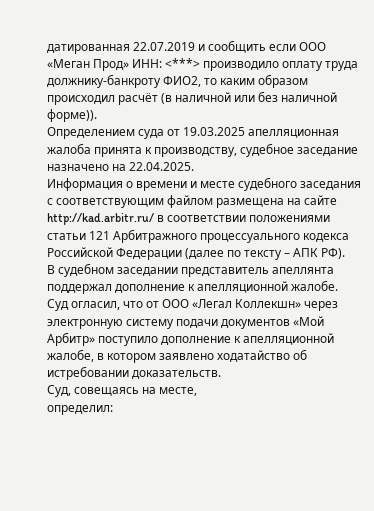датированная 22.07.2019 и сообщить если ООО «Меган Прод» ИНН: <***> производило оплату труда должнику-банкроту ФИО2, то каким образом происходил расчёт (в наличной или без наличной форме)).
Определением суда от 19.03.2025 апелляционная жалоба принята к производству, судебное заседание назначено на 22.04.2025.
Информация о времени и месте судебного заседания с соответствующим файлом размещена на сайте http://kad.arbitr.ru/ в соответствии положениями статьи 121 Арбитражного процессуального кодекса Российской Федерации (далее по тексту – АПК РФ).
В судебном заседании представитель апеллянта поддержал дополнение к апелляционной жалобе.
Суд огласил, что от ООО «Легал Коллекшн» через электронную систему подачи документов «Мой Арбитр» поступило дополнение к апелляционной жалобе, в котором заявлено ходатайство об истребовании доказательств.
Суд, совещаясь на месте,
определил: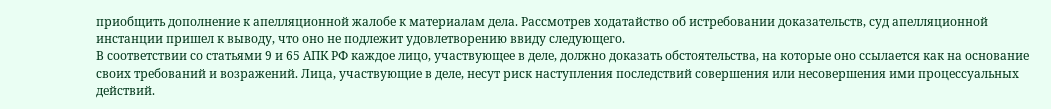приобщить дополнение к апелляционной жалобе к материалам дела. Рассмотрев ходатайство об истребовании доказательств, суд апелляционной инстанции пришел к выводу, что оно не подлежит удовлетворению ввиду следующего.
В соответствии со статьями 9 и 65 АПК РФ каждое лицо, участвующее в деле, должно доказать обстоятельства, на которые оно ссылается как на основание своих требований и возражений. Лица, участвующие в деле, несут риск наступления последствий совершения или несовершения ими процессуальных действий.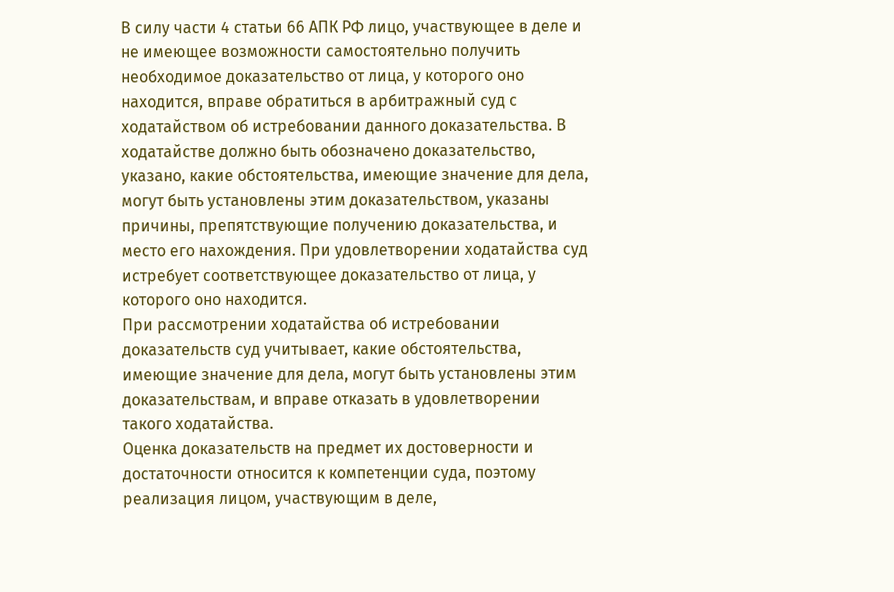В силу части 4 статьи 66 АПК РФ лицо, участвующее в деле и не имеющее возможности самостоятельно получить необходимое доказательство от лица, у которого оно находится, вправе обратиться в арбитражный суд с ходатайством об истребовании данного доказательства. В ходатайстве должно быть обозначено доказательство, указано, какие обстоятельства, имеющие значение для дела, могут быть установлены этим доказательством, указаны причины, препятствующие получению доказательства, и место его нахождения. При удовлетворении ходатайства суд истребует соответствующее доказательство от лица, у которого оно находится.
При рассмотрении ходатайства об истребовании доказательств суд учитывает, какие обстоятельства, имеющие значение для дела, могут быть установлены этим доказательствам, и вправе отказать в удовлетворении такого ходатайства.
Оценка доказательств на предмет их достоверности и достаточности относится к компетенции суда, поэтому реализация лицом, участвующим в деле,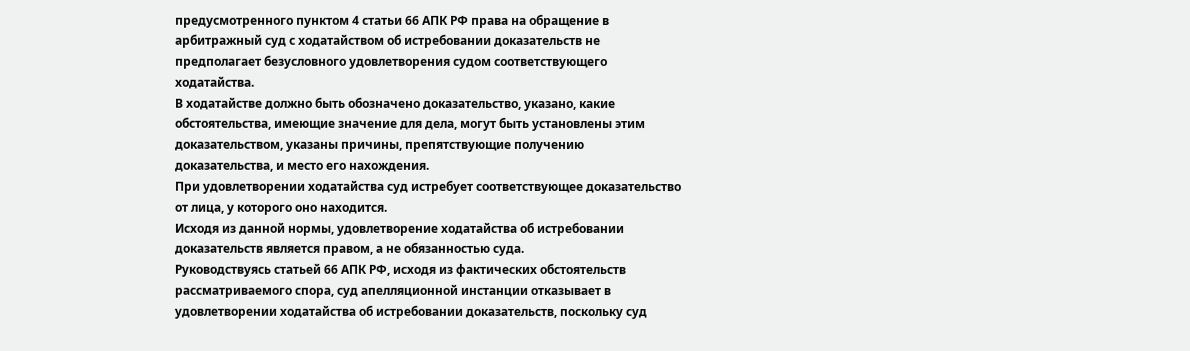предусмотренного пунктом 4 статьи 66 АПК РФ права на обращение в арбитражный суд с ходатайством об истребовании доказательств не предполагает безусловного удовлетворения судом соответствующего ходатайства.
В ходатайстве должно быть обозначено доказательство, указано, какие обстоятельства, имеющие значение для дела, могут быть установлены этим доказательством, указаны причины, препятствующие получению доказательства, и место его нахождения.
При удовлетворении ходатайства суд истребует соответствующее доказательство от лица, у которого оно находится.
Исходя из данной нормы, удовлетворение ходатайства об истребовании доказательств является правом, а не обязанностью суда.
Руководствуясь статьей 66 АПК РФ, исходя из фактических обстоятельств рассматриваемого спора, суд апелляционной инстанции отказывает в удовлетворении ходатайства об истребовании доказательств, поскольку суд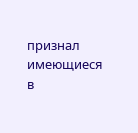признал имеющиеся в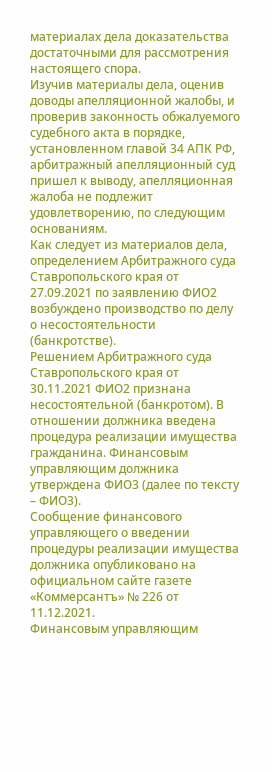материалах дела доказательства достаточными для рассмотрения настоящего спора.
Изучив материалы дела, оценив доводы апелляционной жалобы, и проверив законность обжалуемого судебного акта в порядке, установленном главой 34 АПК РФ, арбитражный апелляционный суд пришел к выводу, апелляционная жалоба не подлежит удовлетворению, по следующим основаниям.
Как следует из материалов дела, определением Арбитражного суда Ставропольского края от 27.09.2021 по заявлению ФИО2 возбуждено производство по делу о несостоятельности (банкротстве).
Решением Арбитражного суда Ставропольского края от 30.11.2021 ФИО2 признана несостоятельной (банкротом). В отношении должника введена процедура реализации имущества гражданина. Финансовым управляющим должника утверждена ФИО3 (далее по тексту – ФИО3).
Сообщение финансового управляющего о введении процедуры реализации имущества должника опубликовано на официальном сайте газете «Коммерсантъ» № 226 от 11.12.2021.
Финансовым управляющим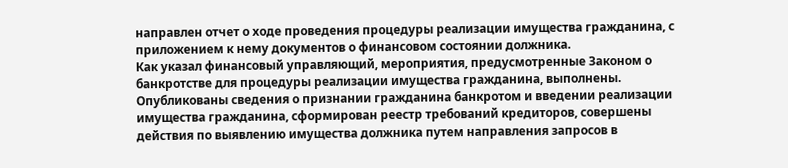направлен отчет о ходе проведения процедуры реализации имущества гражданина, с приложением к нему документов о финансовом состоянии должника.
Как указал финансовый управляющий, мероприятия, предусмотренные Законом о банкротстве для процедуры реализации имущества гражданина, выполнены.
Опубликованы сведения о признании гражданина банкротом и введении реализации имущества гражданина, сформирован реестр требований кредиторов, совершены действия по выявлению имущества должника путем направления запросов в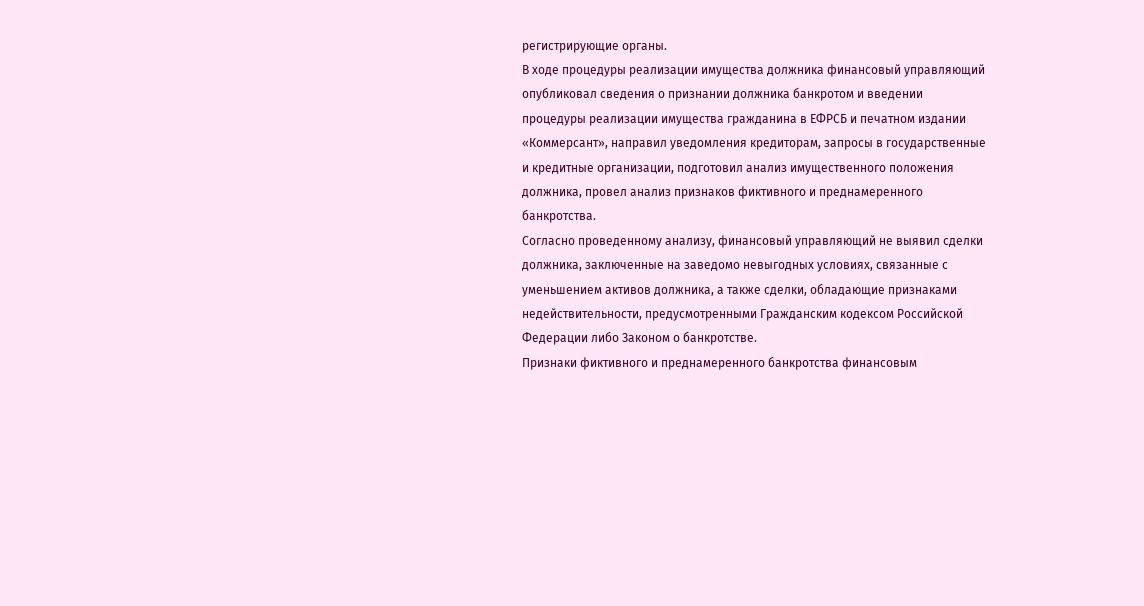регистрирующие органы.
В ходе процедуры реализации имущества должника финансовый управляющий опубликовал сведения о признании должника банкротом и введении процедуры реализации имущества гражданина в ЕФРСБ и печатном издании «Коммерсант», направил уведомления кредиторам, запросы в государственные и кредитные организации, подготовил анализ имущественного положения должника, провел анализ признаков фиктивного и преднамеренного банкротства.
Согласно проведенному анализу, финансовый управляющий не выявил сделки должника, заключенные на заведомо невыгодных условиях, связанные с уменьшением активов должника, а также сделки, обладающие признаками недействительности, предусмотренными Гражданским кодексом Российской Федерации либо Законом о банкротстве.
Признаки фиктивного и преднамеренного банкротства финансовым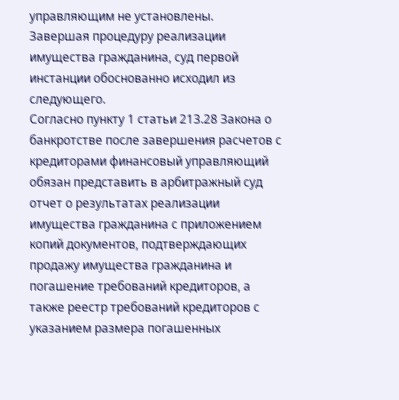управляющим не установлены.
Завершая процедуру реализации имущества гражданина, суд первой инстанции обоснованно исходил из следующего.
Согласно пункту 1 статьи 213.28 Закона о банкротстве после завершения расчетов с кредиторами финансовый управляющий обязан представить в арбитражный суд отчет о результатах реализации имущества гражданина с приложением копий документов, подтверждающих продажу имущества гражданина и погашение требований кредиторов, а также реестр требований кредиторов с указанием размера погашенных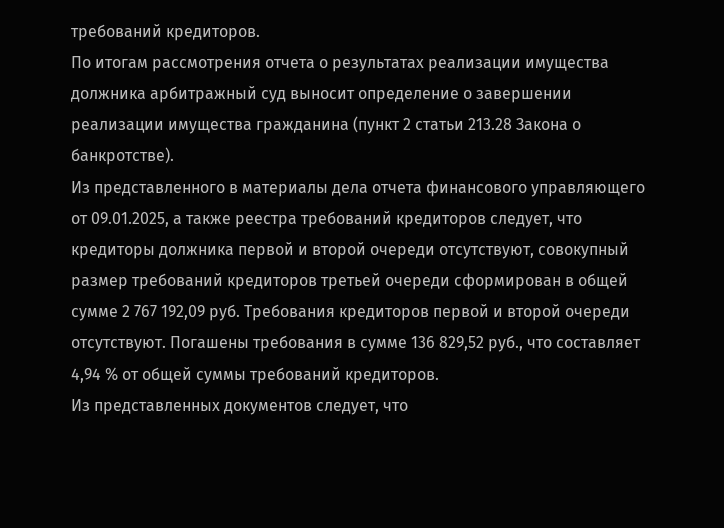требований кредиторов.
По итогам рассмотрения отчета о результатах реализации имущества должника арбитражный суд выносит определение о завершении реализации имущества гражданина (пункт 2 статьи 213.28 Закона о банкротстве).
Из представленного в материалы дела отчета финансового управляющего от 09.01.2025, а также реестра требований кредиторов следует, что кредиторы должника первой и второй очереди отсутствуют, совокупный размер требований кредиторов третьей очереди сформирован в общей сумме 2 767 192,09 руб. Требования кредиторов первой и второй очереди отсутствуют. Погашены требования в сумме 136 829,52 руб., что составляет 4,94 % от общей суммы требований кредиторов.
Из представленных документов следует, что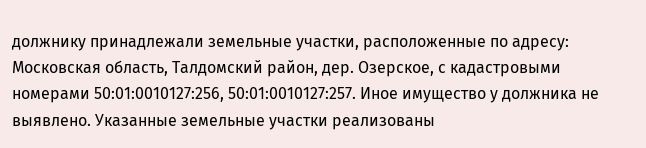должнику принадлежали земельные участки, расположенные по адресу: Московская область, Талдомский район, дер. Озерское, с кадастровыми номерами 50:01:0010127:256, 50:01:0010127:257. Иное имущество у должника не выявлено. Указанные земельные участки реализованы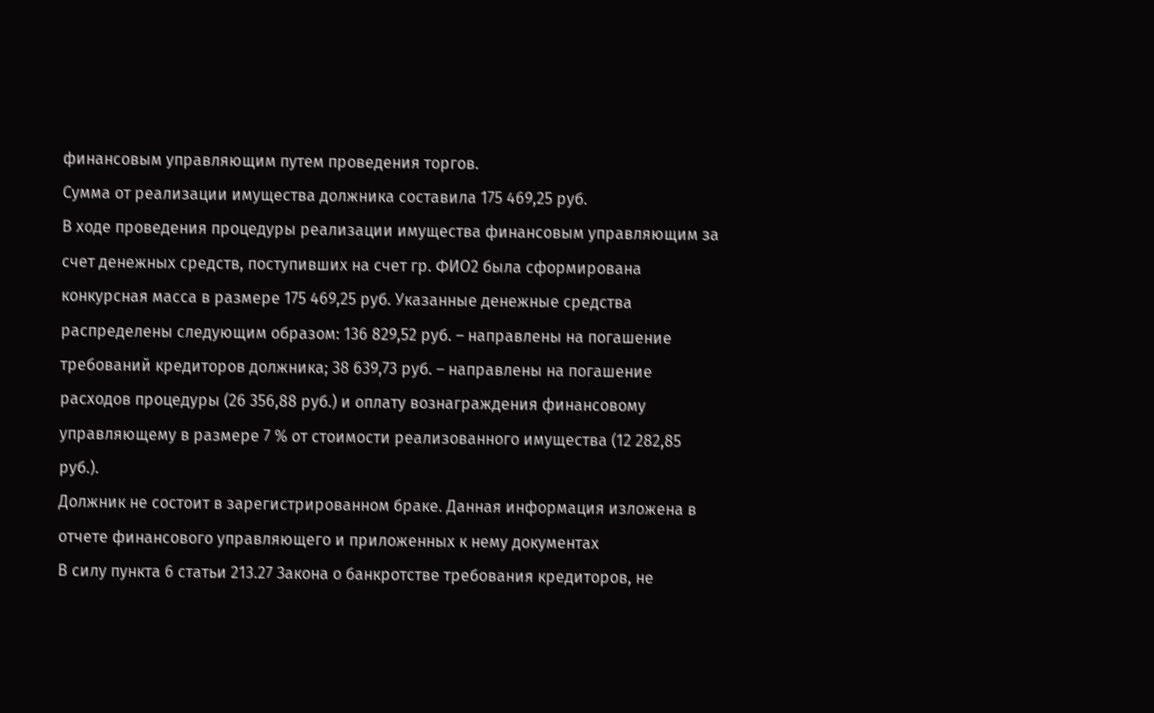финансовым управляющим путем проведения торгов.
Сумма от реализации имущества должника составила 175 469,25 руб.
В ходе проведения процедуры реализации имущества финансовым управляющим за счет денежных средств, поступивших на счет гр. ФИО2 была сформирована конкурсная масса в размере 175 469,25 руб. Указанные денежные средства распределены следующим образом: 136 829,52 руб. – направлены на погашение требований кредиторов должника; 38 639,73 руб. – направлены на погашение расходов процедуры (26 356,88 руб.) и оплату вознаграждения финансовому управляющему в размере 7 % от стоимости реализованного имущества (12 282,85 руб.).
Должник не состоит в зарегистрированном браке. Данная информация изложена в отчете финансового управляющего и приложенных к нему документах
В силу пункта 6 статьи 213.27 Закона о банкротстве требования кредиторов, не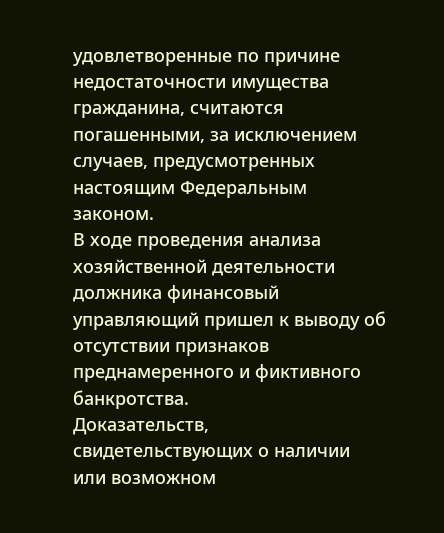удовлетворенные по причине недостаточности имущества гражданина, считаются погашенными, за исключением случаев, предусмотренных настоящим Федеральным законом.
В ходе проведения анализа хозяйственной деятельности должника финансовый управляющий пришел к выводу об отсутствии признаков преднамеренного и фиктивного банкротства.
Доказательств, свидетельствующих о наличии или возможном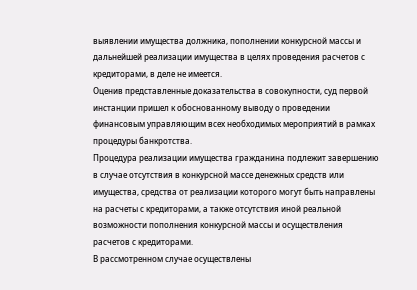выявлении имущества должника, пополнении конкурсной массы и дальнейшей реализации имущества в целях проведения расчетов с кредиторами, в деле не имеется.
Оценив представленные доказательства в совокупности, суд первой инстанции пришел к обоснованному выводу о проведении финансовым управляющим всех необходимых мероприятий в рамках процедуры банкротства.
Процедура реализации имущества гражданина подлежит завершению в случае отсутствия в конкурсной массе денежных средств или имущества, средства от реализации которого могут быть направлены на расчеты с кредиторами, а также отсутствия иной реальной возможности пополнения конкурсной массы и осуществления расчетов с кредиторами.
В рассмотренном случае осуществлены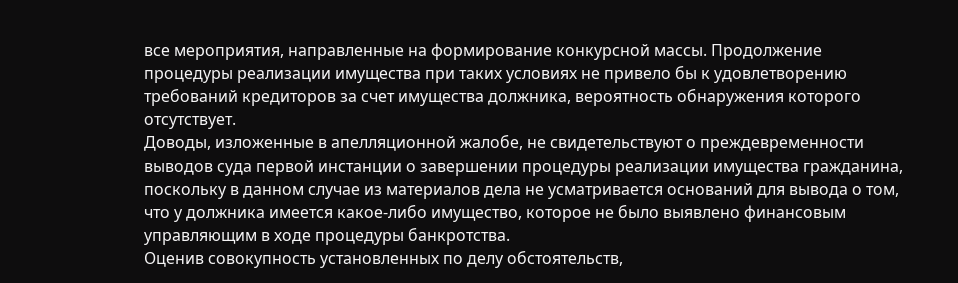все мероприятия, направленные на формирование конкурсной массы. Продолжение процедуры реализации имущества при таких условиях не привело бы к удовлетворению требований кредиторов за счет имущества должника, вероятность обнаружения которого отсутствует.
Доводы, изложенные в апелляционной жалобе, не свидетельствуют о преждевременности выводов суда первой инстанции о завершении процедуры реализации имущества гражданина, поскольку в данном случае из материалов дела не усматривается оснований для вывода о том, что у должника имеется какое-либо имущество, которое не было выявлено финансовым управляющим в ходе процедуры банкротства.
Оценив совокупность установленных по делу обстоятельств,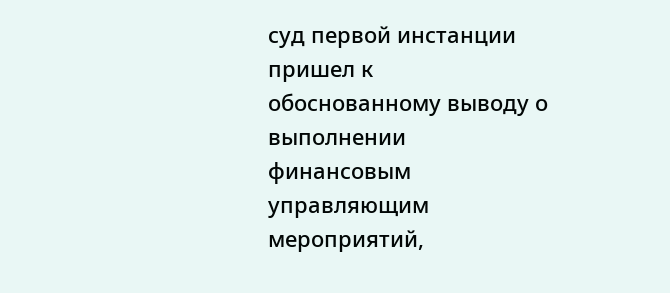суд первой инстанции пришел к обоснованному выводу о выполнении финансовым управляющим мероприятий,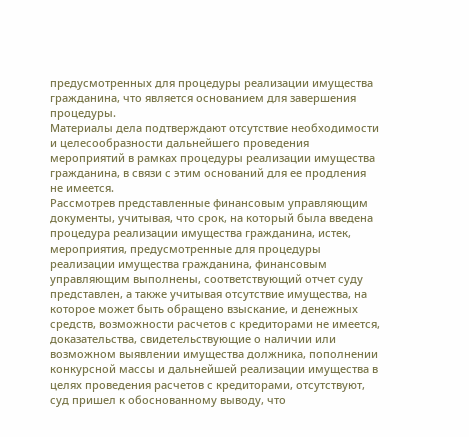предусмотренных для процедуры реализации имущества гражданина, что является основанием для завершения процедуры.
Материалы дела подтверждают отсутствие необходимости и целесообразности дальнейшего проведения мероприятий в рамках процедуры реализации имущества гражданина, в связи с этим оснований для ее продления не имеется.
Рассмотрев представленные финансовым управляющим документы, учитывая, что срок, на который была введена процедура реализации имущества гражданина, истек, мероприятия, предусмотренные для процедуры реализации имущества гражданина, финансовым управляющим выполнены, соответствующий отчет суду представлен, а также учитывая отсутствие имущества, на которое может быть обращено взыскание, и денежных средств, возможности расчетов с кредиторами не имеется, доказательства, свидетельствующие о наличии или возможном выявлении имущества должника, пополнении конкурсной массы и дальнейшей реализации имущества в целях проведения расчетов с кредиторами, отсутствуют, суд пришел к обоснованному выводу, что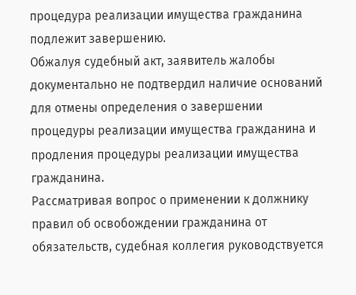процедура реализации имущества гражданина подлежит завершению.
Обжалуя судебный акт, заявитель жалобы документально не подтвердил наличие оснований для отмены определения о завершении процедуры реализации имущества гражданина и продления процедуры реализации имущества гражданина.
Рассматривая вопрос о применении к должнику правил об освобождении гражданина от обязательств, судебная коллегия руководствуется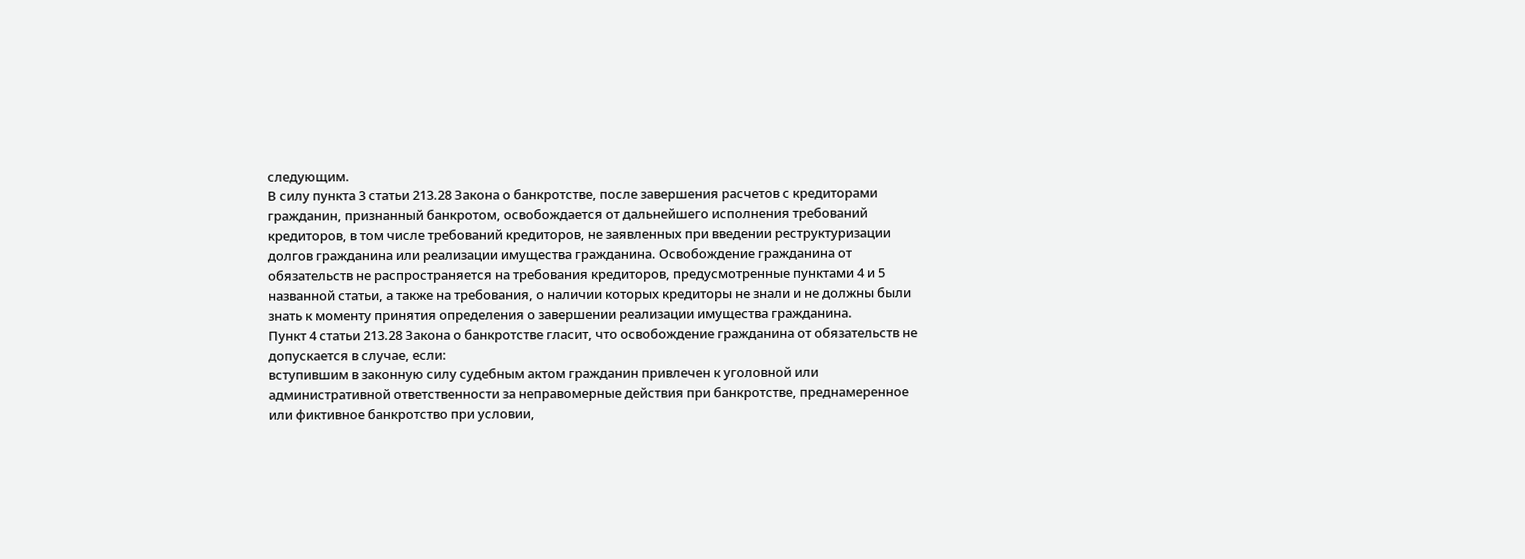следующим.
В силу пункта 3 статьи 213.28 Закона о банкротстве, после завершения расчетов с кредиторами гражданин, признанный банкротом, освобождается от дальнейшего исполнения требований кредиторов, в том числе требований кредиторов, не заявленных при введении реструктуризации долгов гражданина или реализации имущества гражданина. Освобождение гражданина от обязательств не распространяется на требования кредиторов, предусмотренные пунктами 4 и 5 названной статьи, а также на требования, о наличии которых кредиторы не знали и не должны были знать к моменту принятия определения о завершении реализации имущества гражданина.
Пункт 4 статьи 213.28 Закона о банкротстве гласит, что освобождение гражданина от обязательств не допускается в случае, если:
вступившим в законную силу судебным актом гражданин привлечен к уголовной или административной ответственности за неправомерные действия при банкротстве, преднамеренное или фиктивное банкротство при условии,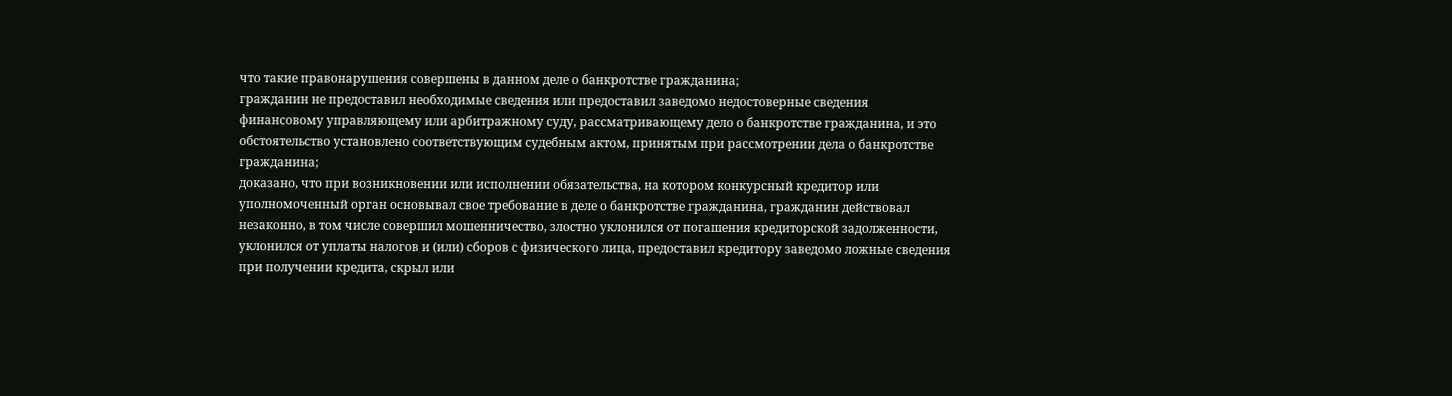что такие правонарушения совершены в данном деле о банкротстве гражданина;
гражданин не предоставил необходимые сведения или предоставил заведомо недостоверные сведения финансовому управляющему или арбитражному суду, рассматривающему дело о банкротстве гражданина, и это обстоятельство установлено соответствующим судебным актом, принятым при рассмотрении дела о банкротстве гражданина;
доказано, что при возникновении или исполнении обязательства, на котором конкурсный кредитор или уполномоченный орган основывал свое требование в деле о банкротстве гражданина, гражданин действовал незаконно, в том числе совершил мошенничество, злостно уклонился от погашения кредиторской задолженности, уклонился от уплаты налогов и (или) сборов с физического лица, предоставил кредитору заведомо ложные сведения при получении кредита, скрыл или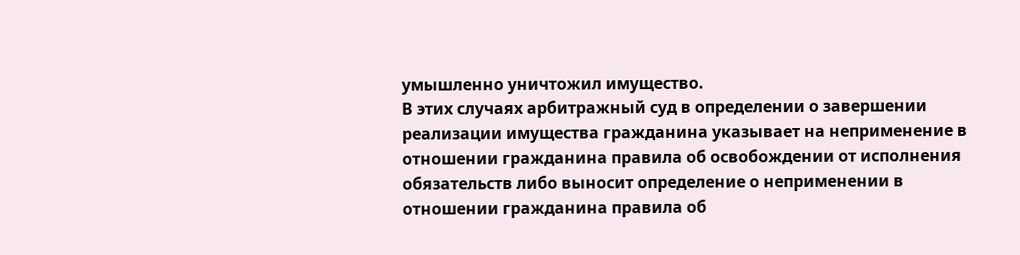умышленно уничтожил имущество.
В этих случаях арбитражный суд в определении о завершении реализации имущества гражданина указывает на неприменение в отношении гражданина правила об освобождении от исполнения обязательств либо выносит определение о неприменении в отношении гражданина правила об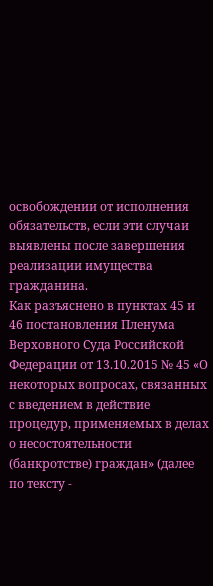освобождении от исполнения обязательств, если эти случаи выявлены после завершения реализации имущества гражданина.
Как разъяснено в пунктах 45 и 46 постановления Пленума Верховного Суда Российской Федерации от 13.10.2015 № 45 «О некоторых вопросах, связанных с введением в действие процедур, применяемых в делах о несостоятельности (банкротстве) граждан» (далее по тексту -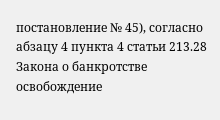постановление № 45), согласно абзацу 4 пункта 4 статьи 213.28 Закона о банкротстве освобождение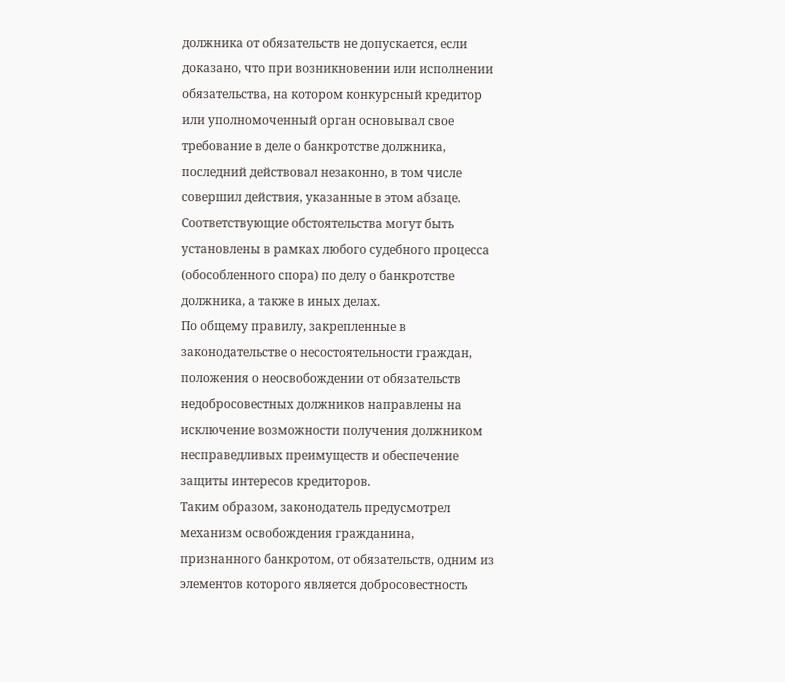должника от обязательств не допускается, если доказано, что при возникновении или исполнении обязательства, на котором конкурсный кредитор или уполномоченный орган основывал свое требование в деле о банкротстве должника, последний действовал незаконно, в том числе совершил действия, указанные в этом абзаце. Соответствующие обстоятельства могут быть установлены в рамках любого судебного процесса (обособленного спора) по делу о банкротстве должника, а также в иных делах.
По общему правилу, закрепленные в законодательстве о несостоятельности граждан, положения о неосвобождении от обязательств недобросовестных должников направлены на исключение возможности получения должником несправедливых преимуществ и обеспечение защиты интересов кредиторов.
Таким образом, законодатель предусмотрел механизм освобождения гражданина, признанного банкротом, от обязательств, одним из элементов которого является добросовестность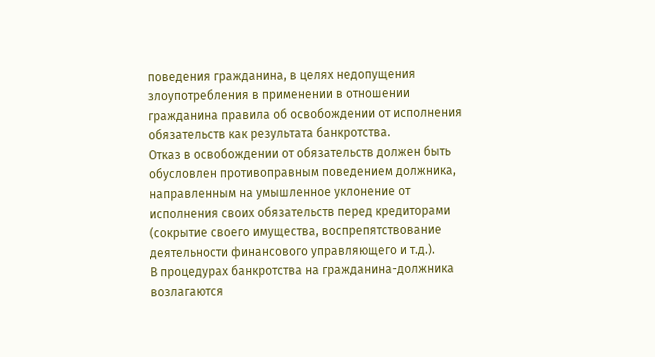поведения гражданина, в целях недопущения злоупотребления в применении в отношении гражданина правила об освобождении от исполнения обязательств как результата банкротства.
Отказ в освобождении от обязательств должен быть обусловлен противоправным поведением должника, направленным на умышленное уклонение от исполнения своих обязательств перед кредиторами (сокрытие своего имущества, воспрепятствование деятельности финансового управляющего и т.д.).
В процедурах банкротства на гражданина-должника возлагаются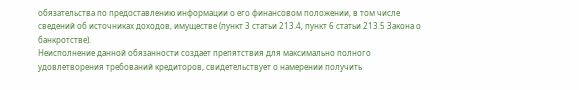обязательства по предоставлению информации о его финансовом положении, в том числе сведений об источниках доходов, имуществе (пункт 3 статьи 213.4, пункт 6 статьи 213.5 Закона о банкротстве).
Неисполнение данной обязанности создает препятствия для максимально полного удовлетворения требований кредиторов, свидетельствует о намерении получить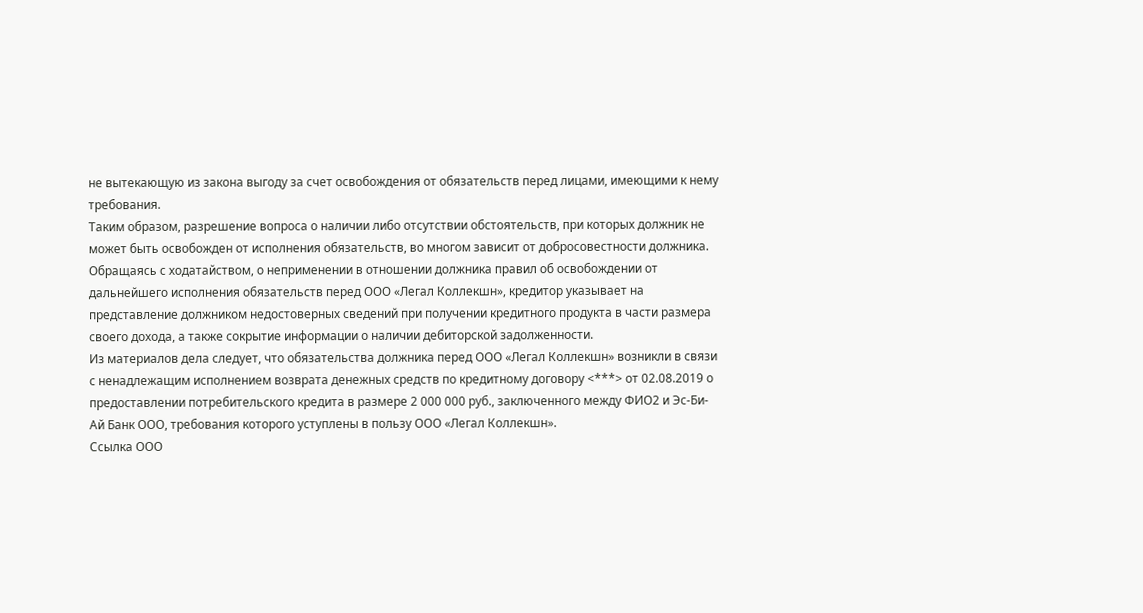не вытекающую из закона выгоду за счет освобождения от обязательств перед лицами, имеющими к нему требования.
Таким образом, разрешение вопроса о наличии либо отсутствии обстоятельств, при которых должник не может быть освобожден от исполнения обязательств, во многом зависит от добросовестности должника.
Обращаясь с ходатайством, о неприменении в отношении должника правил об освобождении от дальнейшего исполнения обязательств перед ООО «Легал Коллекшн», кредитор указывает на представление должником недостоверных сведений при получении кредитного продукта в части размера своего дохода, а также сокрытие информации о наличии дебиторской задолженности.
Из материалов дела следует, что обязательства должника перед ООО «Легал Коллекшн» возникли в связи с ненадлежащим исполнением возврата денежных средств по кредитному договору <***> от 02.08.2019 о предоставлении потребительского кредита в размере 2 000 000 руб., заключенного между ФИО2 и Эс-Би-Ай Банк ООО, требования которого уступлены в пользу ООО «Легал Коллекшн».
Ссылка ООО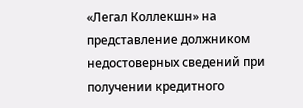«Легал Коллекшн» на представление должником недостоверных сведений при получении кредитного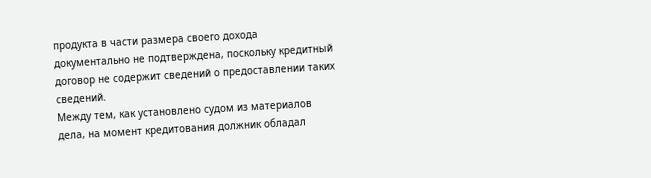продукта в части размера своего дохода документально не подтверждена, поскольку кредитный договор не содержит сведений о предоставлении таких сведений.
Между тем, как установлено судом из материалов дела, на момент кредитования должник обладал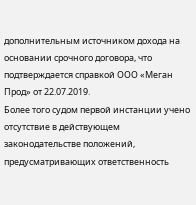дополнительным источником дохода на основании срочного договора, что подтверждается справкой ООО «Меган Прод» от 22.07.2019.
Более того судом первой инстанции учено отсутствие в действующем законодательстве положений, предусматривающих ответственность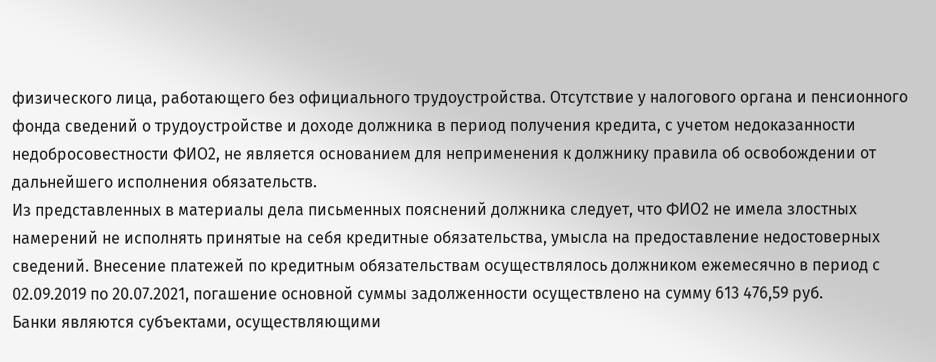физического лица, работающего без официального трудоустройства. Отсутствие у налогового органа и пенсионного фонда сведений о трудоустройстве и доходе должника в период получения кредита, с учетом недоказанности недобросовестности ФИО2, не является основанием для неприменения к должнику правила об освобождении от дальнейшего исполнения обязательств.
Из представленных в материалы дела письменных пояснений должника следует, что ФИО2 не имела злостных намерений не исполнять принятые на себя кредитные обязательства, умысла на предоставление недостоверных сведений. Внесение платежей по кредитным обязательствам осуществлялось должником ежемесячно в период с 02.09.2019 по 20.07.2021, погашение основной суммы задолженности осуществлено на сумму 613 476,59 руб.
Банки являются субъектами, осуществляющими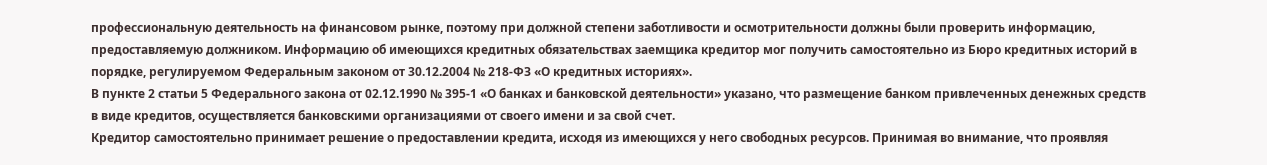профессиональную деятельность на финансовом рынке, поэтому при должной степени заботливости и осмотрительности должны были проверить информацию, предоставляемую должником. Информацию об имеющихся кредитных обязательствах заемщика кредитор мог получить самостоятельно из Бюро кредитных историй в порядке, регулируемом Федеральным законом от 30.12.2004 № 218-ФЗ «О кредитных историях».
В пункте 2 статьи 5 Федерального закона от 02.12.1990 № 395-1 «О банках и банковской деятельности» указано, что размещение банком привлеченных денежных средств в виде кредитов, осуществляется банковскими организациями от своего имени и за свой счет.
Кредитор самостоятельно принимает решение о предоставлении кредита, исходя из имеющихся у него свободных ресурсов. Принимая во внимание, что проявляя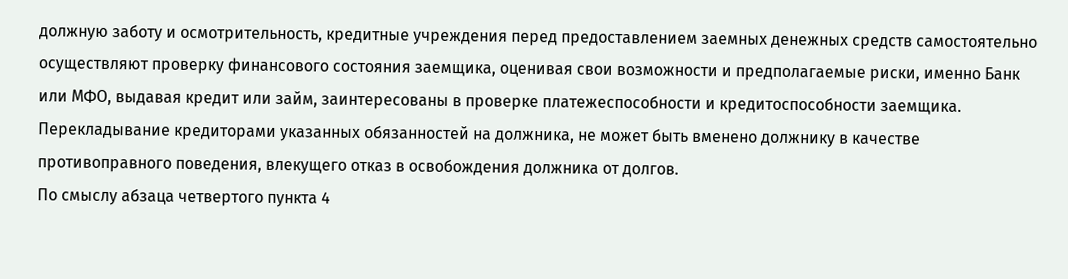должную заботу и осмотрительность, кредитные учреждения перед предоставлением заемных денежных средств самостоятельно осуществляют проверку финансового состояния заемщика, оценивая свои возможности и предполагаемые риски, именно Банк или МФО, выдавая кредит или займ, заинтересованы в проверке платежеспособности и кредитоспособности заемщика. Перекладывание кредиторами указанных обязанностей на должника, не может быть вменено должнику в качестве противоправного поведения, влекущего отказ в освобождения должника от долгов.
По смыслу абзаца четвертого пункта 4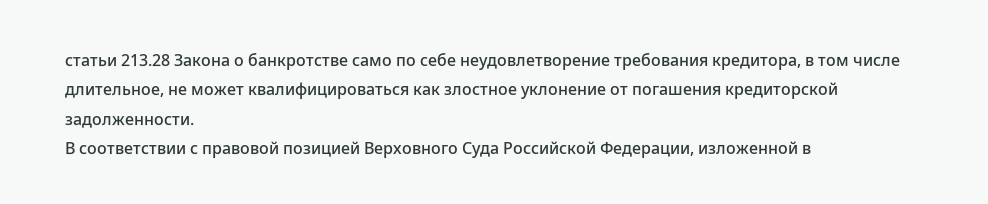статьи 213.28 Закона о банкротстве само по себе неудовлетворение требования кредитора, в том числе длительное, не может квалифицироваться как злостное уклонение от погашения кредиторской задолженности.
В соответствии с правовой позицией Верховного Суда Российской Федерации, изложенной в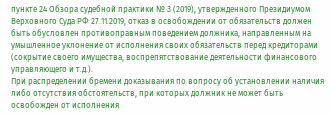пункте 24 Обзора судебной практики № 3 (2019), утвержденного Президиумом Верховного Суда РФ 27.11.2019, отказ в освобождении от обязательств должен быть обусловлен противоправным поведением должника, направленным на умышленное уклонение от исполнения своих обязательств перед кредиторами (сокрытие своего имущества, воспрепятствование деятельности финансового управляющего и т.д.).
При распределении бремени доказывания по вопросу об установлении наличия либо отсутствия обстоятельств, при которых должник не может быть освобожден от исполнения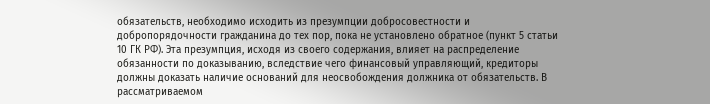обязательств, необходимо исходить из презумпции добросовестности и добропорядочности гражданина до тех пор, пока не установлено обратное (пункт 5 статьи 10 ГК РФ). Эта презумпция, исходя из своего содержания, влияет на распределение обязанности по доказыванию, вследствие чего финансовый управляющий, кредиторы должны доказать наличие оснований для неосвобождения должника от обязательств. В рассматриваемом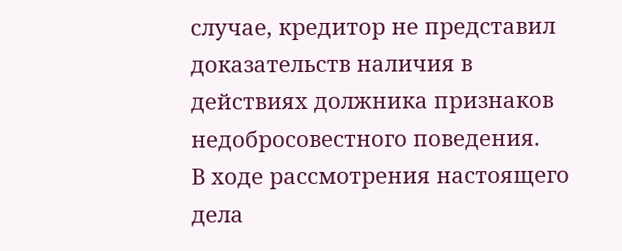случае, кредитор не представил доказательств наличия в действиях должника признаков недобросовестного поведения.
В ходе рассмотрения настоящего дела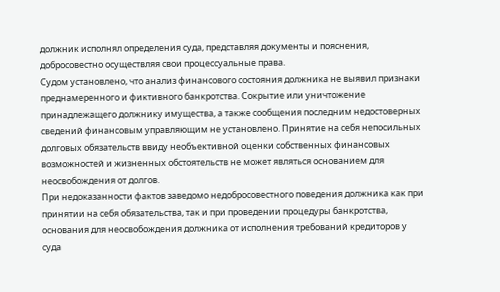должник исполнял определения суда, представляя документы и пояснения, добросовестно осуществляя свои процессуальные права.
Судом установлено, что анализ финансового состояния должника не выявил признаки преднамеренного и фиктивного банкротства. Сокрытие или уничтожение принадлежащего должнику имущества, а также сообщения последним недостоверных сведений финансовым управляющим не установлено. Принятие на себя непосильных долговых обязательств ввиду необъективной оценки собственных финансовых возможностей и жизненных обстоятельств не может являться основанием для неосвобождения от долгов.
При недоказанности фактов заведомо недобросовестного поведения должника как при принятии на себя обязательства, так и при проведении процедуры банкротства, основания для неосвобождения должника от исполнения требований кредиторов у суда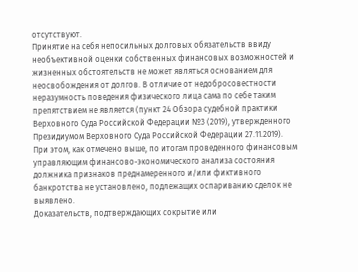отсутствуют.
Принятие на себя непосильных долговых обязательств ввиду необъективной оценки собственных финансовых возможностей и жизненных обстоятельств не может являться основанием для неосвобождения от долгов. В отличие от недобросовестности неразумность поведения физического лица сама по себе таким препятствием не является (пункт 24 Обзора судебной практики Верховного Суда Российской Федерации №3 (2019), утвержденного Президиумом Верховного Суда Российской Федерации 27.11.2019).
При этом, как отмечено выше, по итогам проведенного финансовым управляющим финансово-экономического анализа состояния должника признаков преднамеренного и/или фиктивного банкротства не установлено, подлежащих оспариванию сделок не выявлено.
Доказательств, подтверждающих сокрытие или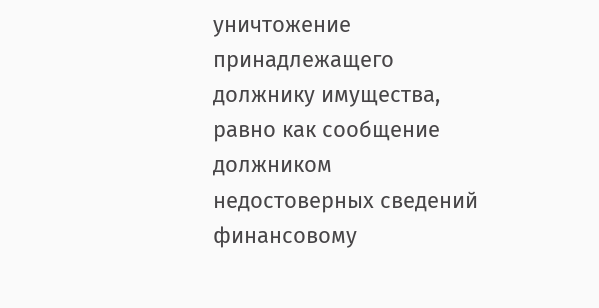уничтожение принадлежащего должнику имущества, равно как сообщение должником недостоверных сведений финансовому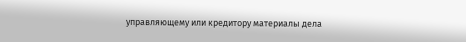управляющему или кредитору материалы дела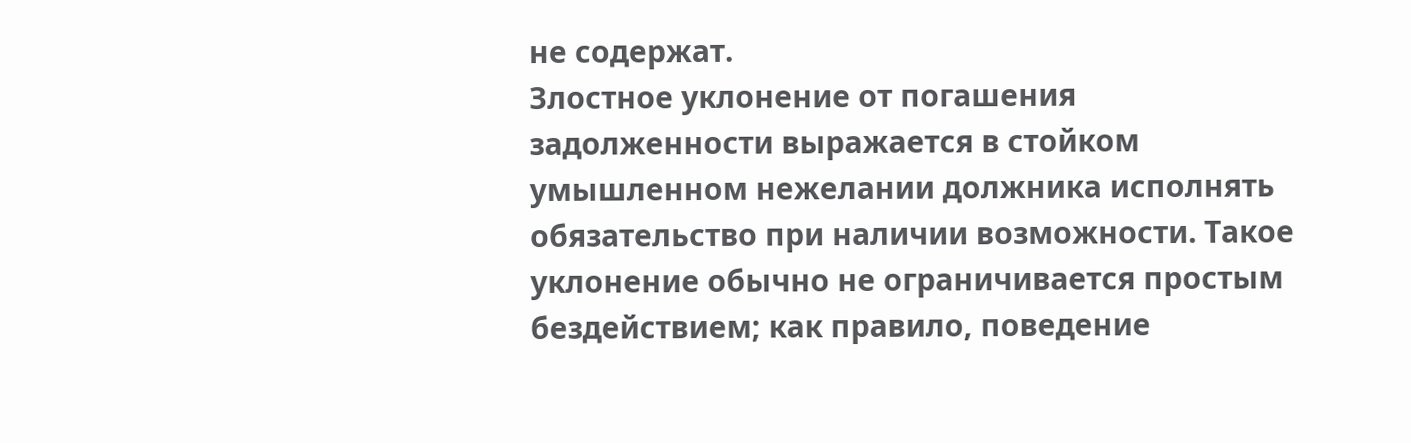не содержат.
Злостное уклонение от погашения задолженности выражается в стойком умышленном нежелании должника исполнять обязательство при наличии возможности. Такое уклонение обычно не ограничивается простым бездействием; как правило, поведение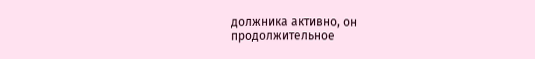должника активно, он продолжительное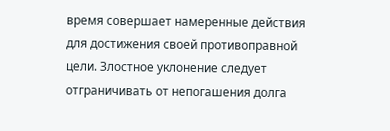время совершает намеренные действия для достижения своей противоправной цели. Злостное уклонение следует отграничивать от непогашения долга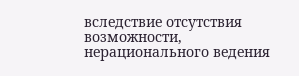вследствие отсутствия возможности, нерационального ведения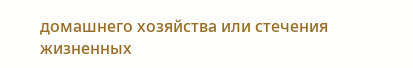домашнего хозяйства или стечения жизненных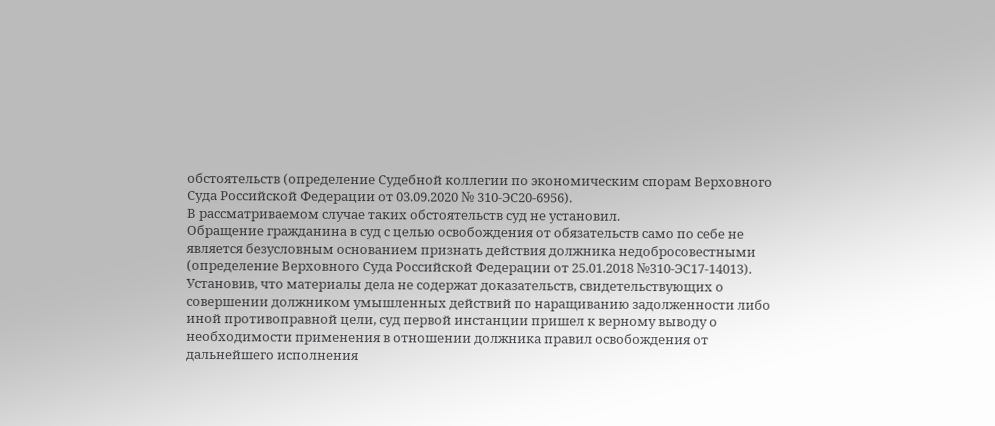обстоятельств (определение Судебной коллегии по экономическим спорам Верховного Суда Российской Федерации от 03.09.2020 № 310-ЭС20-6956).
В рассматриваемом случае таких обстоятельств суд не установил.
Обращение гражданина в суд с целью освобождения от обязательств само по себе не является безусловным основанием признать действия должника недобросовестными (определение Верховного Суда Российской Федерации от 25.01.2018 №310-ЭС17-14013).
Установив, что материалы дела не содержат доказательств, свидетельствующих о совершении должником умышленных действий по наращиванию задолженности либо иной противоправной цели, суд первой инстанции пришел к верному выводу о необходимости применения в отношении должника правил освобождения от дальнейшего исполнения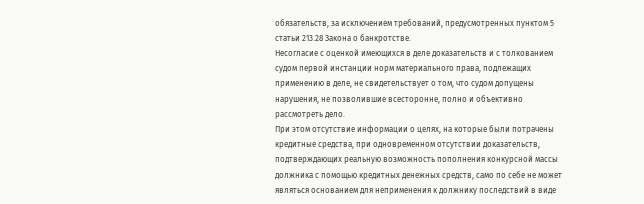обязательств, за исключением требований, предусмотренных пунктом 5 статьи 213.28 Закона о банкротстве.
Несогласие с оценкой имеющихся в деле доказательств и с толкованием судом первой инстанции норм материального права, подлежащих применению в деле, не свидетельствует о том, что судом допущены нарушения, не позволившие всесторонне, полно и объективно рассмотреть дело.
При этом отсутствие информации о целях, на которые были потрачены кредитные средства, при одновременном отсутствии доказательств, подтверждающих реальную возможность пополнения конкурсной массы должника с помощью кредитных денежных средств, само по себе не может являться основанием для неприменения к должнику последствий в виде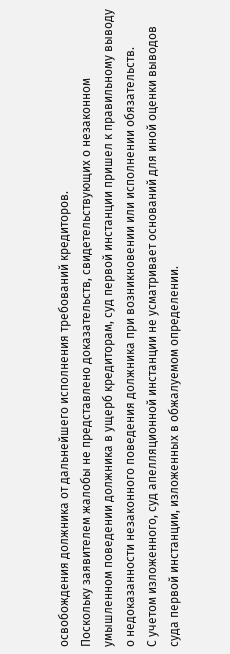освобождения должника от дальнейшего исполнения требований кредиторов.
Поскольку заявителем жалобы не представлено доказательств, свидетельствующих о незаконном умышленном поведении должника в ущерб кредиторам, суд первой инстанции пришел к правильному выводу о недоказанности незаконного поведения должника при возникновении или исполнении обязательств.
С учетом изложенного, суд апелляционной инстанции не усматривает оснований для иной оценки выводов суда первой инстанции, изложенных в обжалуемом определении.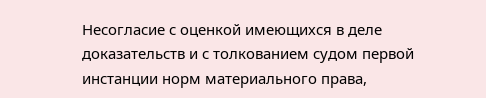Несогласие с оценкой имеющихся в деле доказательств и с толкованием судом первой инстанции норм материального права,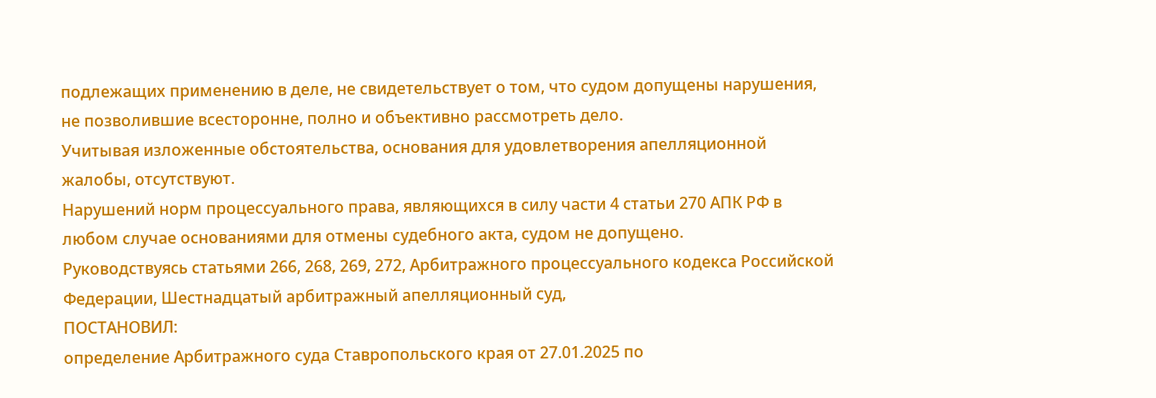подлежащих применению в деле, не свидетельствует о том, что судом допущены нарушения, не позволившие всесторонне, полно и объективно рассмотреть дело.
Учитывая изложенные обстоятельства, основания для удовлетворения апелляционной жалобы, отсутствуют.
Нарушений норм процессуального права, являющихся в силу части 4 статьи 270 АПК РФ в любом случае основаниями для отмены судебного акта, судом не допущено.
Руководствуясь статьями 266, 268, 269, 272, Арбитражного процессуального кодекса Российской Федерации, Шестнадцатый арбитражный апелляционный суд,
ПОСТАНОВИЛ:
определение Арбитражного суда Ставропольского края от 27.01.2025 по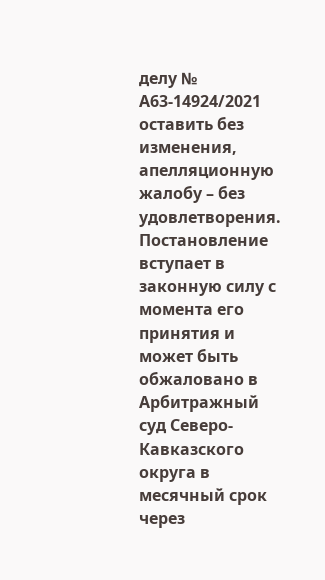делу № А63-14924/2021 оставить без изменения, апелляционную жалобу – без удовлетворения.
Постановление вступает в законную силу с момента его принятия и может быть обжаловано в Арбитражный суд Северо-Кавказского округа в месячный срок через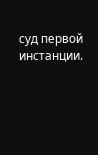суд первой инстанции.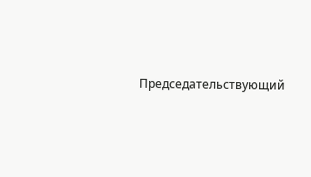Председательствующий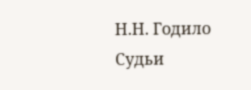Н.Н. Годило
Судьи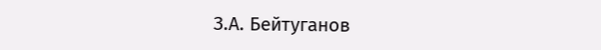З.А. Бейтуганов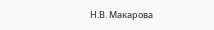Н.В. Макарова